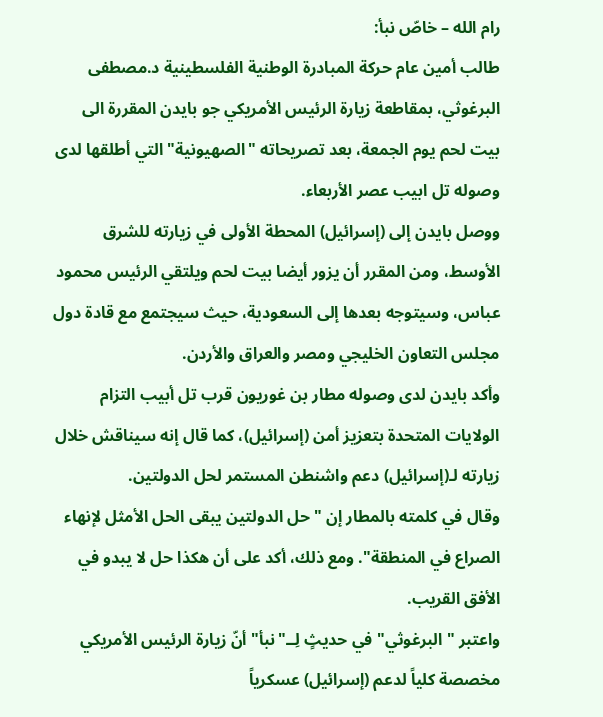رام الله – خاصّ نبأ:
طالب أمين عام حركة المبادرة الوطنية الفلسطينية د.مصطفى البرغوثي، بمقاطعة زيارة الرئيس الأمريكي جو بايدن المقررة الى بيت لحم يوم الجمعة، بعد تصريحاته "الصهيونية" التي أطلقها لدى وصوله تل ابيب عصر الأربعاء.
ووصل بايدن إلى (إسرائيل) المحطة الأولى في زيارته للشرق الأوسط، ومن المقرر أن يزور أيضا بيت لحم ويلتقي الرئيس محمود عباس، وسيتوجه بعدها إلى السعودية، حيث سيجتمع مع قادة دول مجلس التعاون الخليجي ومصر والعراق والأردن.
وأكد بايدن لدى وصوله مطار بن غوريون قرب تل أبيب التزام الولايات المتحدة بتعزيز أمن (إسرائيل)، كما قال إنه سيناقش خلال زيارته لـ(إسرائيل) دعم واشنطن المستمر لحل الدولتين.
وقال في كلمته بالمطار إن "حل الدولتين يبقى الحل الأمثل لإنهاء الصراع في المنطقة". ومع ذلك، أكد على أن هكذا حل لا يبدو في الأفق القريب.
واعتبر "البرغوثي" في حديثٍ لِــ"نبأ" أنّ زيارة الرئيس الأمريكي مخصصة كلياً لدعم (إسرائيل) عسكرياً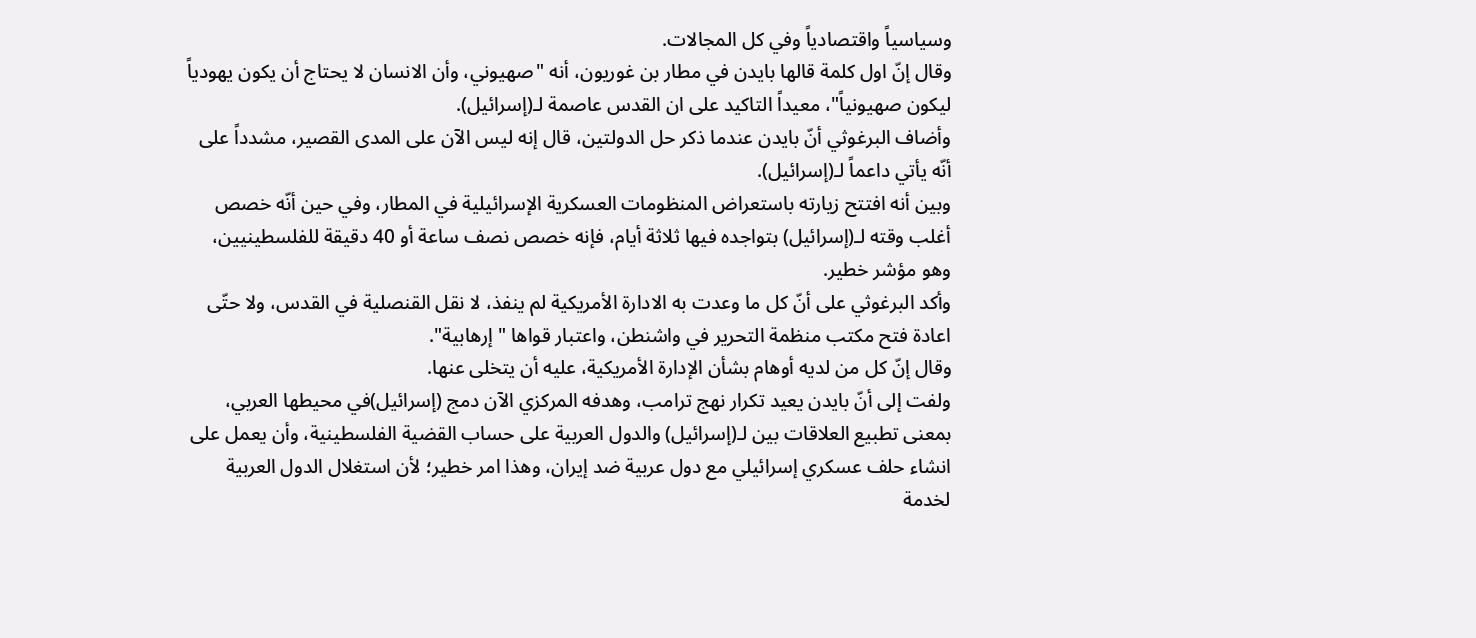وسياسياً واقتصادياً وفي كل المجالات.
وقال إنّ اول كلمة قالها بايدن في مطار بن غوريون، أنه "صهيوني، وأن الانسان لا يحتاج أن يكون يهودياً ليكون صهيونياً"، معيداً التاكيد على ان القدس عاصمة لـ(إسرائيل).
وأضاف البرغوثي أنّ بايدن عندما ذكر حل الدولتين، قال إنه ليس الآن على المدى القصير، مشدداً على أنّه يأتي داعماً لـ(إسرائيل).
وبين أنه افتتح زيارته باستعراض المنظومات العسكرية الإسرائيلية في المطار، وفي حين أنّه خصص أغلب وقته لـ(إسرائيل) بتواجده فيها ثلاثة أيام، فإنه خصص نصف ساعة أو 40 دقيقة للفلسطينيين، وهو مؤشر خطير.
وأكد البرغوثي على أنّ كل ما وعدت به الادارة الأمريكية لم ينفذ، لا نقل القنصلية في القدس، ولا حتّى اعادة فتح مكتب منظمة التحرير في واشنطن، واعتبار قواها "إرهابية".
وقال إنّ كل من لديه أوهام بشأن الإدارة الأمريكية، عليه أن يتخلى عنها.
ولفت إلى أنّ بايدن يعيد تكرار نهج ترامب، وهدفه المركزي الآن دمج (إسرائيل)في محيطها العربي، بمعنى تطبيع العلاقات بين لـ(إسرائيل) والدول العربية على حساب القضية الفلسطينية، وأن يعمل على انشاء حلف عسكري إسرائيلي مع دول عربية ضد إيران، وهذا امر خطير؛ لأن استغلال الدول العربية لخدمة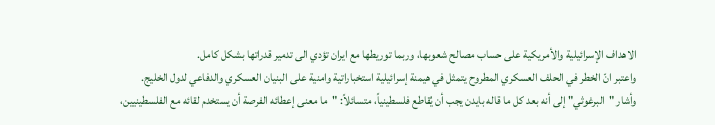الاهداف الإسرائيلية والأمريكية على حساب مصالح شعوبها، وربما توريطها مع ايران تؤدي الى تدمير قدراتها بشكل كامل.
واعتبر انّ الخطر في الحلف العسكري المطروح يتمثل في هيمنة إسرائيلية استخباراتية وامنية على البنيان العسكري والدفاعي لدول الخليج.
وأشار "البرغوثي" إلى أنه بعد كل ما قاله بايدن يجب أن يُقاطع فلسطينياً، متسائلاً: "ما معنى إعطائه الفرصة أن يستخدم لقائه مع الفلسطينيين،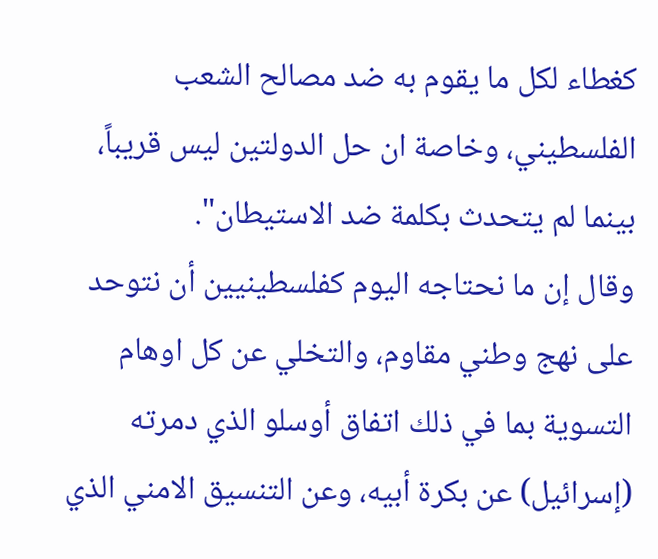كغطاء لكل ما يقوم به ضد مصالح الشعب الفلسطيني، وخاصة ان حل الدولتين ليس قريباً، بينما لم يتحدث بكلمة ضد الاستيطان".
وقال إن ما نحتاجه اليوم كفلسطينيين أن نتوحد على نهج وطني مقاوم، والتخلي عن كل اوهام التسوية بما في ذلك اتفاق أوسلو الذي دمرته (إسرائيل) عن بكرة أبيه، وعن التنسيق الامني الذي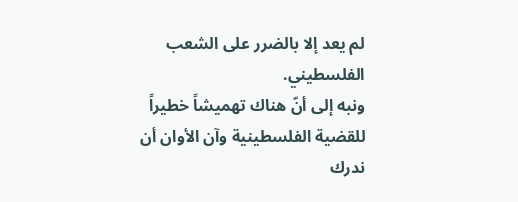لم يعد إلا بالضرر على الشعب الفلسطيني.
ونبه إلى أنّ هناك تهميشاً خطيراً للقضية الفلسطينية وآن الأوان أن ندرك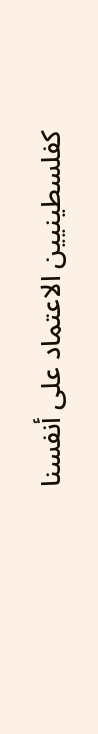كفلسطينيين الاعتماد على أنفسنا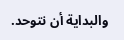والبداية أن نتوحد.